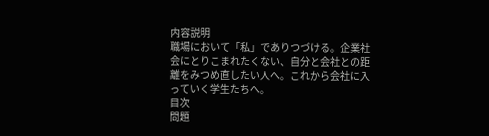内容説明
職場において「私」でありつづける。企業社会にとりこまれたくない、自分と会社との距離をみつめ直したい人へ。これから会社に入っていく学生たちへ。
目次
問題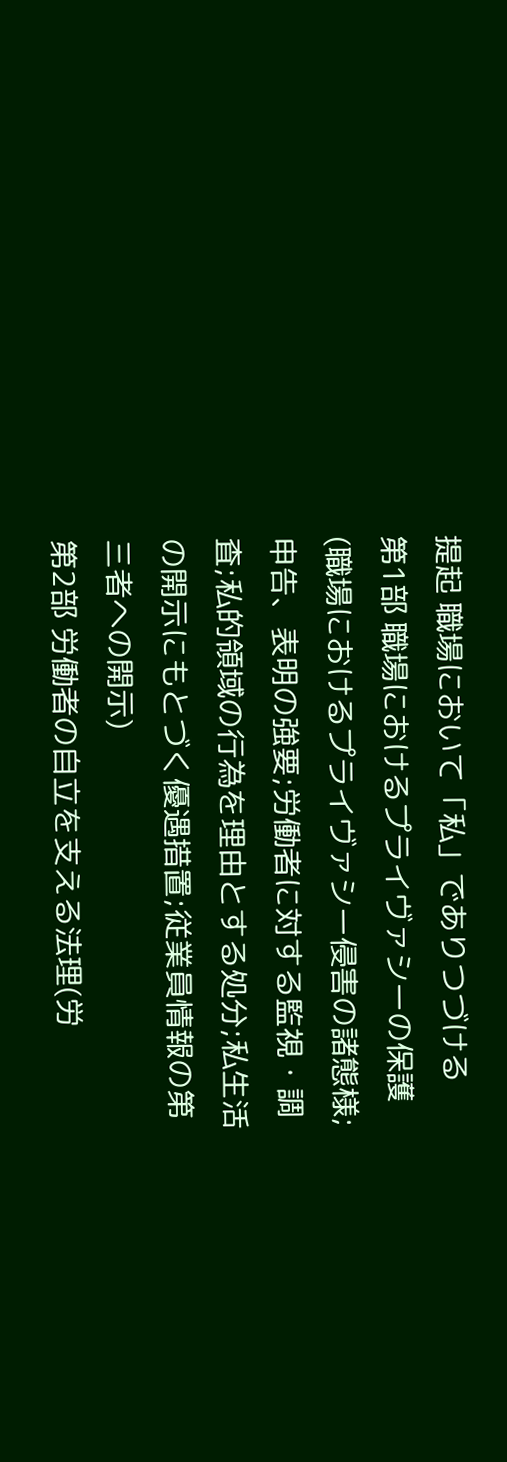提起 職場において「私」でありつづける
第1部 職場におけるプライヴァシーの保護(職場におけるプライヴァシー侵害の諸態様;申告、表明の強要;労働者に対する監視・調査;私的領域の行為を理由とする処分;私生活の開示にもとづく優遇措置;従業員情報の第三者への開示)
第2部 労働者の自立を支える法理(労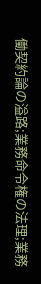働契約論の溢路;業務命令権の法理;業務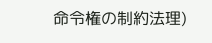命令権の制約法理)